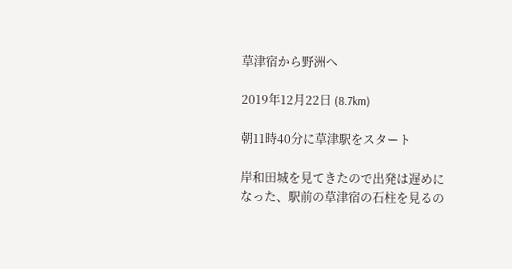草津宿から野洲へ

2019年12月22日 (8.7km)

朝11時40分に草津駅をスタート

岸和田城を見てきたので出発は遅めになった、駅前の草津宿の石柱を見るの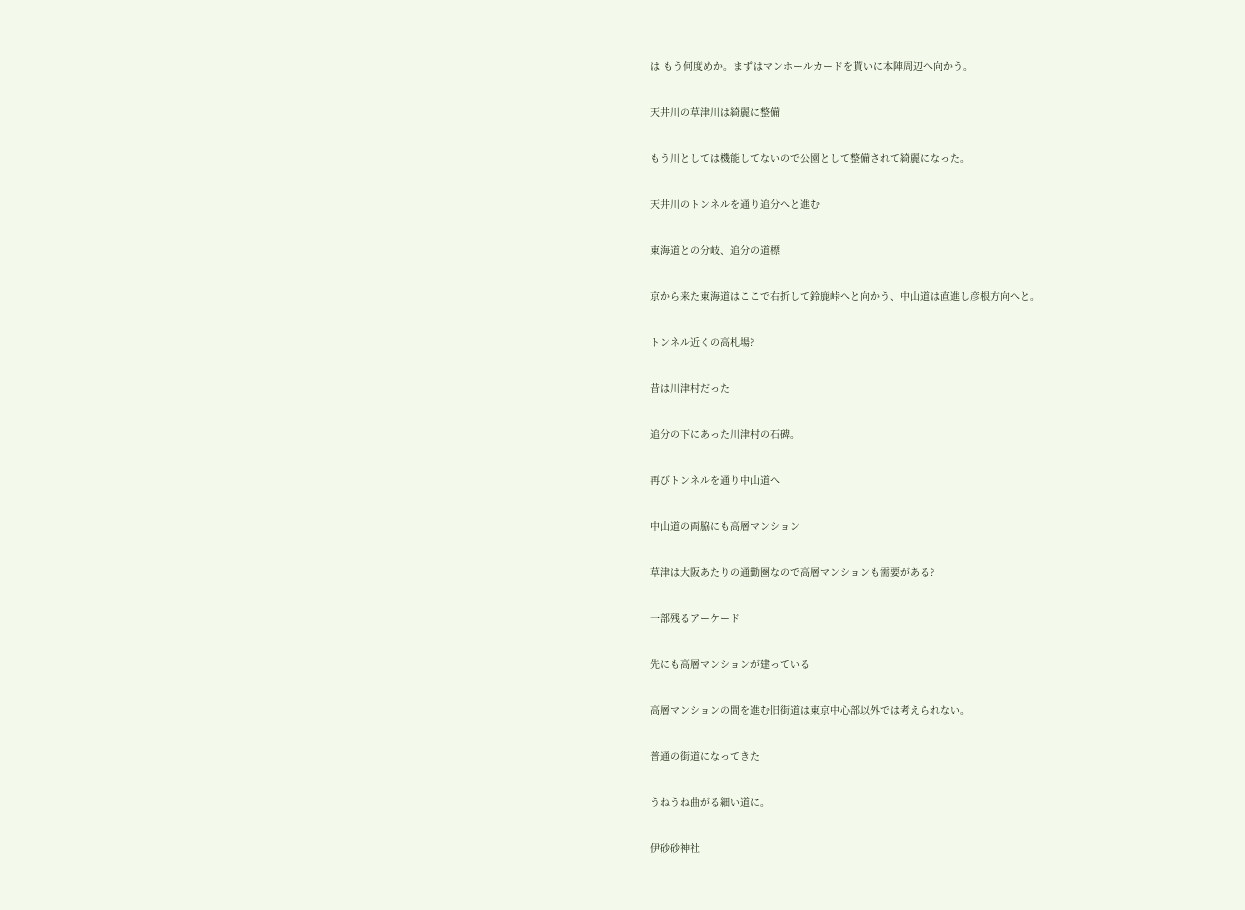は もう何度めか。まずはマンホールカードを貰いに本陣周辺へ向かう。

天井川の草津川は綺麗に整備

もう川としては機能してないので公園として整備されて綺麗になった。

天井川のトンネルを通り追分へと進む

東海道との分岐、追分の道標

京から来た東海道はここで右折して鈴鹿峠へと向かう、中山道は直進し彦根方向へと。

トンネル近くの高札場?

昔は川津村だった

追分の下にあった川津村の石碑。

再びトンネルを通り中山道へ

中山道の両脇にも高層マンション

草津は大阪あたりの通勤圏なので高層マンションも需要がある?

一部残るアーケード

先にも高層マンションが建っている

高層マンションの間を進む旧街道は東京中心部以外では考えられない。

普通の街道になってきた

うねうね曲がる細い道に。

伊砂砂神社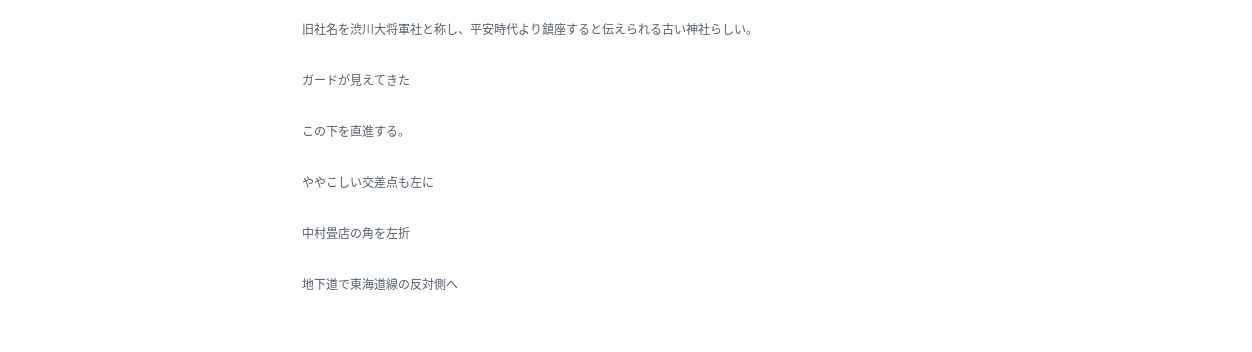旧社名を渋川大将軍社と称し、平安時代より鎮座すると伝えられる古い神社らしい。

ガードが見えてきた

この下を直進する。

ややこしい交差点も左に

中村畳店の角を左折

地下道で東海道線の反対側へ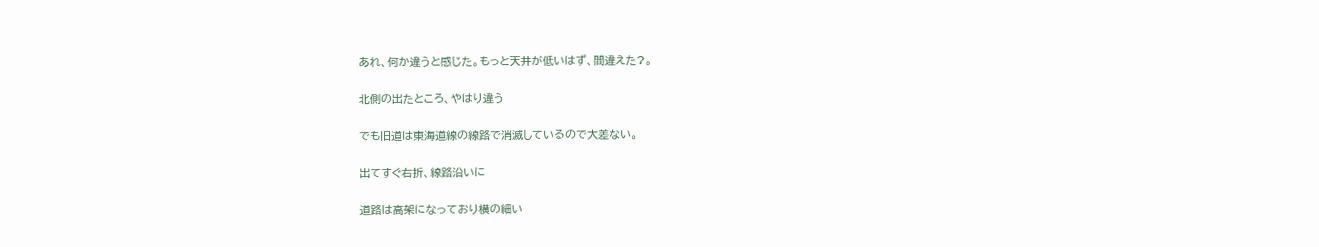あれ、何か違うと感じた。もっと天井が低いはず、間違えた?。

北側の出たところ、やはり違う

でも旧道は東海道線の線路で消滅しているので大差ない。

出てすぐ右折、線路沿いに

道路は高架になっており横の細い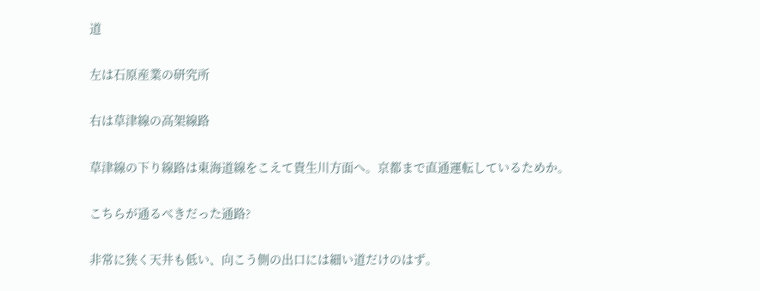道

左は石原産業の研究所

右は草津線の高架線路

草津線の下り線路は東海道線をこえて貴生川方面へ。京都まで直通運転しているためか。

こちらが通るべきだった通路?

非常に狭く天井も低い、向こう側の出口には細い道だけのはず。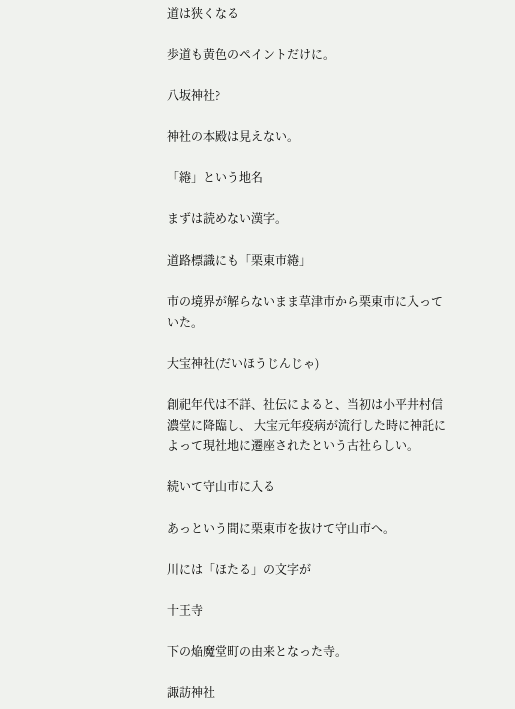道は狭くなる

歩道も黄色のペイントだけに。

八坂神社?

神社の本殿は見えない。

「綣」という地名

まずは読めない漢字。

道路標識にも「栗東市綣」

市の境界が解らないまま草津市から栗東市に入っていた。

大宝神社(だいほうじんじゃ)

創祀年代は不詳、社伝によると、当初は小平井村信濃堂に降臨し、 大宝元年疫病が流行した時に神託によって現社地に遷座されたという古社らしい。

続いて守山市に入る

あっという間に栗東市を抜けて守山市へ。

川には「ほたる」の文字が

十王寺

下の焔魔堂町の由来となった寺。

諏訪神社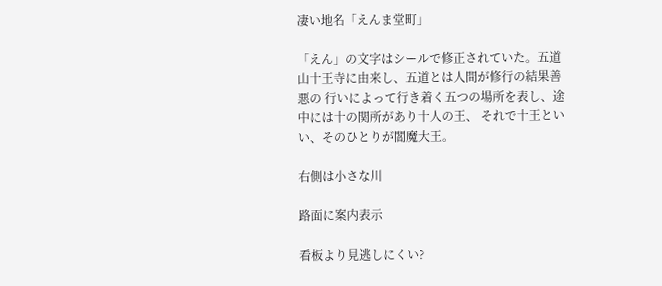凄い地名「えんま堂町」

「えん」の文字はシールで修正されていた。五道山十王寺に由来し、五道とは人間が修行の結果善悪の 行いによって行き着く五つの場所を表し、途中には十の関所があり十人の王、 それで十王といい、そのひとりが閻魔大王。

右側は小さな川

路面に案内表示

看板より見逃しにくい?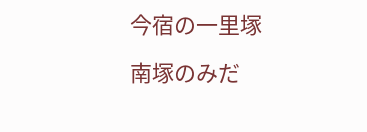今宿の一里塚

南塚のみだ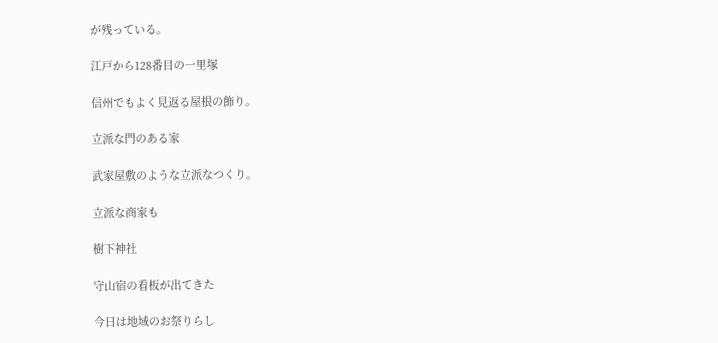が残っている。

江戸から128番目の一里塚

信州でもよく見返る屋根の飾り。

立派な門のある家

武家屋敷のような立派なつくり。

立派な商家も

樹下神社

守山宿の看板が出てきた

今日は地域のお祭りらし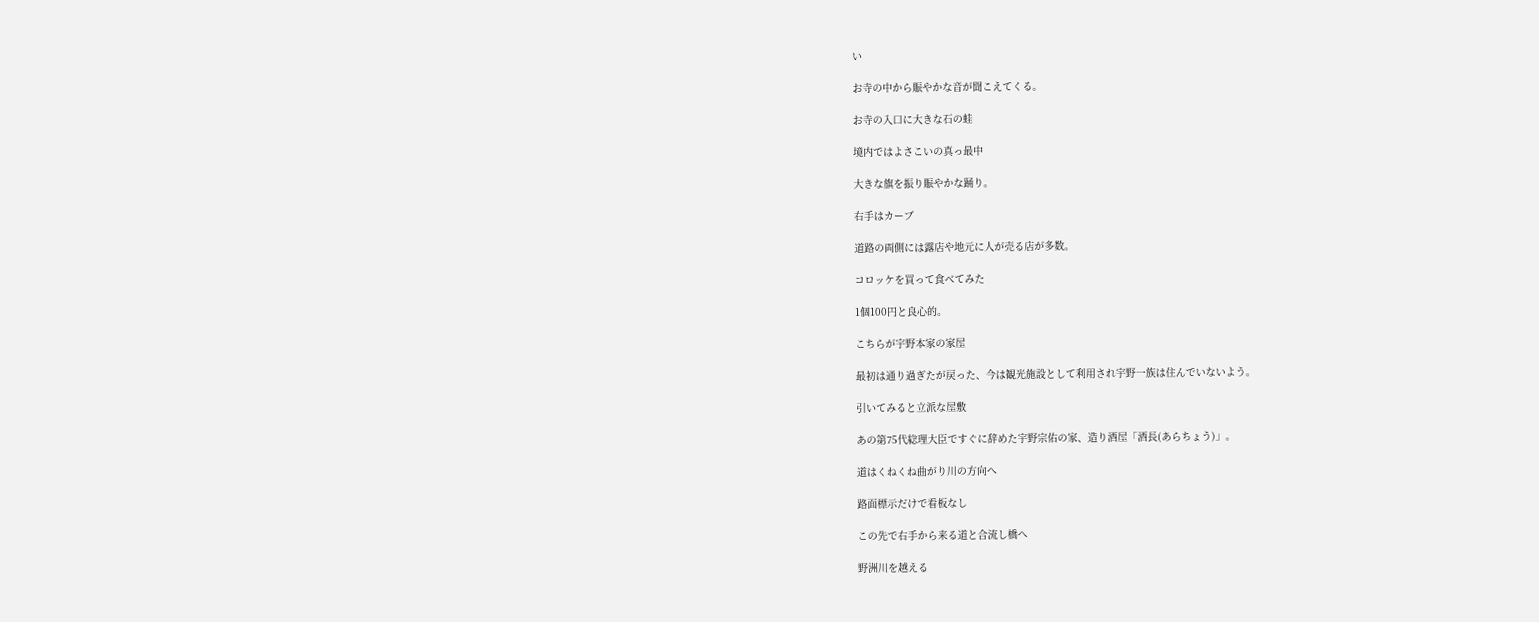い

お寺の中から賑やかな音が聞こえてくる。

お寺の入口に大きな石の蛙

境内ではよさこいの真っ最中

大きな旗を振り賑やかな踊り。

右手はカーブ

道路の両側には露店や地元に人が売る店が多数。

コロッケを買って食べてみた

1個100円と良心的。

こちらが宇野本家の家屋

最初は通り過ぎたが戻った、今は観光施設として利用され宇野一族は住んでいないよう。

引いてみると立派な屋敷

あの第75代総理大臣ですぐに辞めた宇野宗佑の家、造り酒屋「酒長(あらちょう)」。

道はくねくね曲がり川の方向へ

路面標示だけで看板なし

この先で右手から来る道と合流し橋へ

野洲川を越える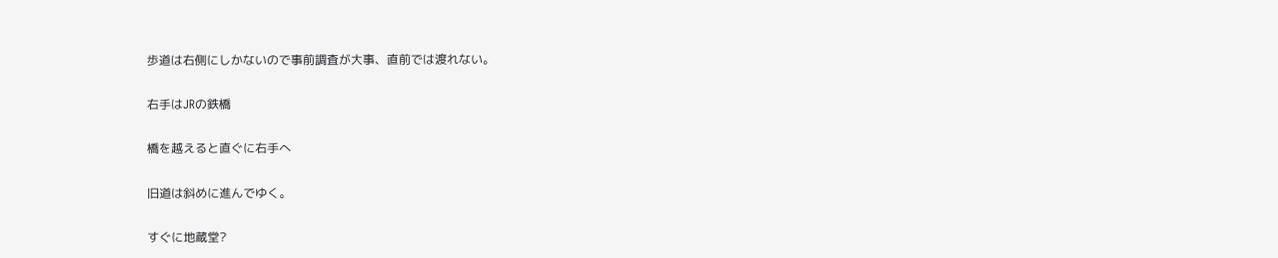歩道は右側にしかないので事前調査が大事、直前では渡れない。

右手はJRの鉄橋

橋を越えると直ぐに右手へ

旧道は斜めに進んでゆく。

すぐに地蔵堂?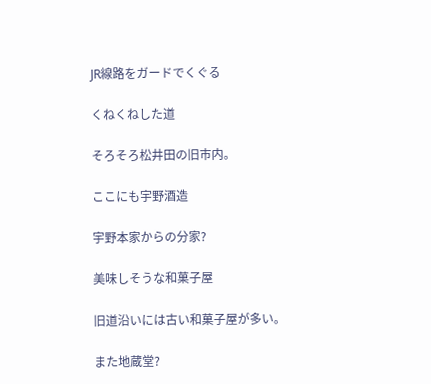JR線路をガードでくぐる

くねくねした道

そろそろ松井田の旧市内。

ここにも宇野酒造

宇野本家からの分家?

美味しそうな和菓子屋

旧道沿いには古い和菓子屋が多い。

また地蔵堂?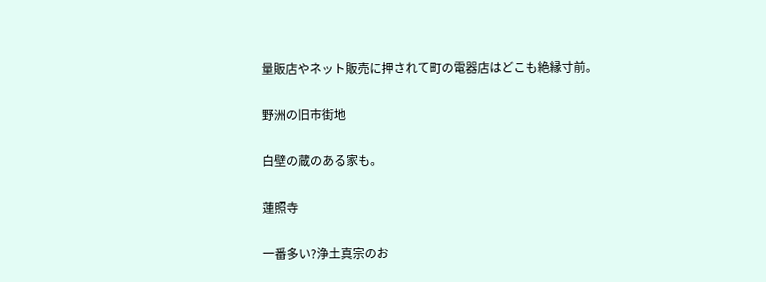量販店やネット販売に押されて町の電器店はどこも絶縁寸前。

野洲の旧市街地

白壁の蔵のある家も。

蓮照寺

一番多い?浄土真宗のお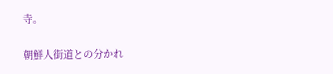寺。

朝鮮人街道との分かれ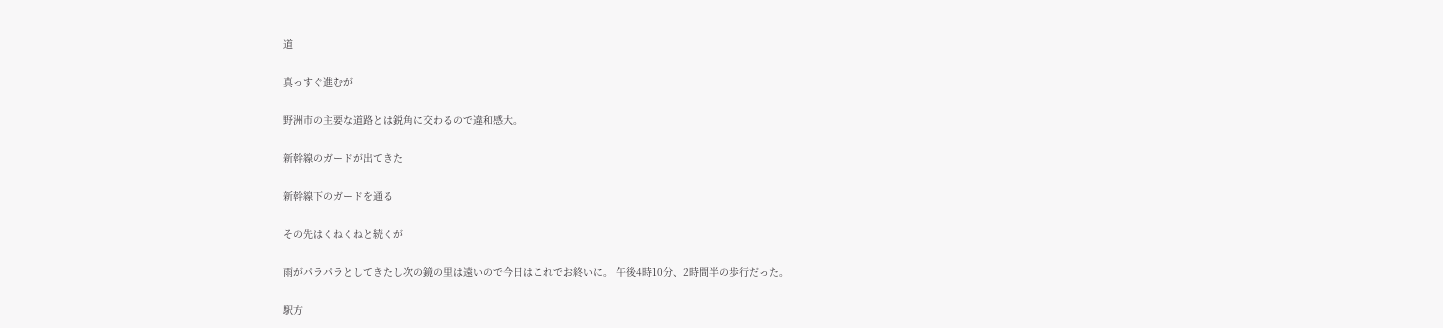道

真っすぐ進むが

野洲市の主要な道路とは鋭角に交わるので違和感大。

新幹線のガードが出てきた

新幹線下のガードを通る

その先はくねくねと続くが

雨がパラパラとしてきたし次の鏡の里は遠いので今日はこれでお終いに。 午後4時10分、2時間半の歩行だった。

駅方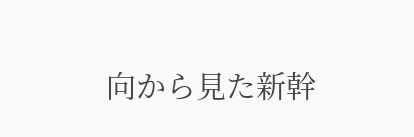向から見た新幹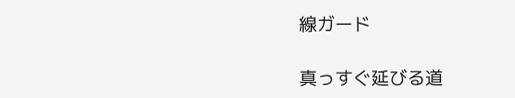線ガード

真っすぐ延びる道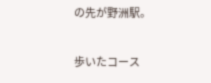の先が野洲駅。

歩いたコース